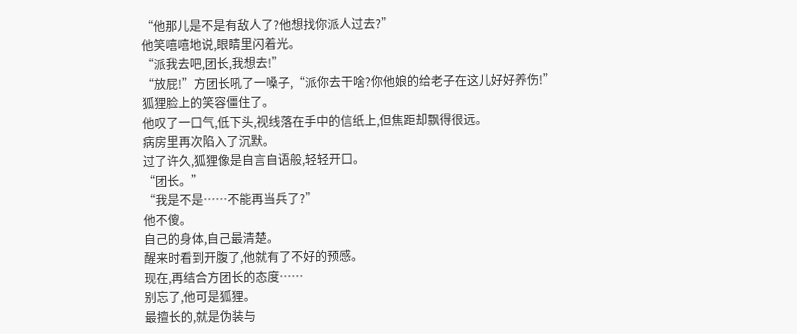“他那儿是不是有敌人了?他想找你派人过去?”
他笑嘻嘻地说,眼睛里闪着光。
“派我去吧,团长,我想去!”
“放屁!”方团长吼了一嗓子,“派你去干啥?你他娘的给老子在这儿好好养伤!”
狐狸脸上的笑容僵住了。
他叹了一口气,低下头,视线落在手中的信纸上,但焦距却飘得很远。
病房里再次陷入了沉默。
过了许久,狐狸像是自言自语般,轻轻开口。
“团长。”
“我是不是……不能再当兵了?”
他不傻。
自己的身体,自己最清楚。
醒来时看到开腹了,他就有了不好的预感。
现在,再结合方团长的态度……
别忘了,他可是狐狸。
最擅长的,就是伪装与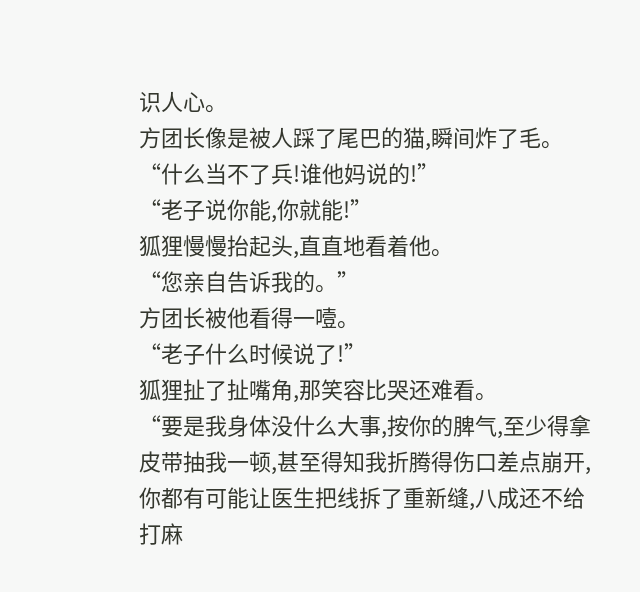识人心。
方团长像是被人踩了尾巴的猫,瞬间炸了毛。
“什么当不了兵!谁他妈说的!”
“老子说你能,你就能!”
狐狸慢慢抬起头,直直地看着他。
“您亲自告诉我的。”
方团长被他看得一噎。
“老子什么时候说了!”
狐狸扯了扯嘴角,那笑容比哭还难看。
“要是我身体没什么大事,按你的脾气,至少得拿皮带抽我一顿,甚至得知我折腾得伤口差点崩开,你都有可能让医生把线拆了重新缝,八成还不给打麻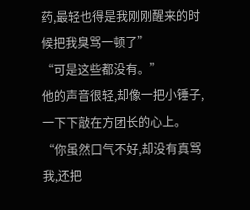药,最轻也得是我刚刚醒来的时候把我臭骂一顿了”
“可是这些都没有。”
他的声音很轻,却像一把小锤子,一下下敲在方团长的心上。
“你虽然口气不好,却没有真骂我,还把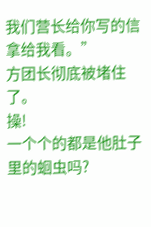我们营长给你写的信拿给我看。”
方团长彻底被堵住了。
操!
一个个的都是他肚子里的蛔虫吗?